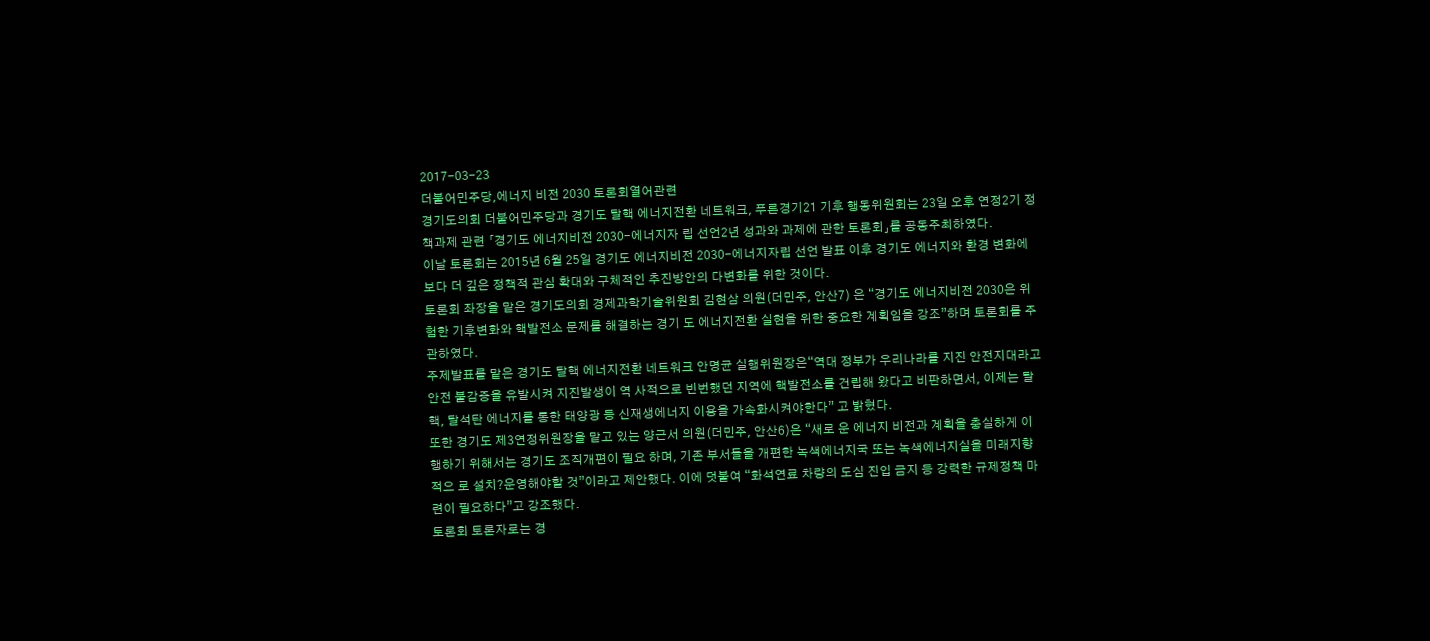2017-03-23
더불어민주당,에너지 비전 2030 토론회열어관련
경기도의회 더불어민주당과 경기도 탈핵 에너지전환 네트워크, 푸른경기21 기후 행동위원회는 23일 오후 연정2기 정책과제 관련 「경기도 에너지비전 2030-에너지자 립 선언2년 성과와 과제에 관한 토론회」를 공동주최하였다.
이날 토론회는 2015년 6월 25일 경기도 에너지비전 2030-에너지자립 선언 발표 이후 경기도 에너지와 환경 변화에 보다 더 깊은 정책적 관심 확대와 구체적인 추진방안의 다변화를 위한 것이다.
토론회 좌장을 맡은 경기도의회 경제과학기술위원회 김현삼 의원(더민주, 안산7) 은 “경기도 에너지비전 2030은 위험한 기후변화와 핵발전소 문제를 해결하는 경기 도 에너지전환 실현을 위한 중요한 계획임을 강조”하며 토론회를 주관하였다.
주제발표를 맡은 경기도 탈핵 에너지전환 네트워크 안명균 실행위원장은“역대 정부가 우리나라를 지진 안전지대라고 안전 불감증을 유발시켜 지진발생이 역 사적으로 빈번했던 지역에 핵발전소를 건립해 왔다고 비판하면서, 이제는 탈 핵, 탈석탄 에너지를 통한 태양광 등 신재생에너지 이용을 가속화시켜야한다” 고 밝혔다.
또한 경기도 제3연정위원장을 맡고 있는 양근서 의원(더민주, 안산6)은 “새로 운 에너지 비전과 계획을 충실하게 이행하기 위해서는 경기도 조직개편이 필요 하며, 기존 부서들을 개편한 녹색에너지국 또는 녹색에너지실을 미래지향적으 로 설치?운영해야할 것”이라고 제안했다. 이에 덧붙여 “화석연료 차량의 도심 진입 금지 등 강력한 규제정책 마련이 필요하다”고 강조했다.
토론회 토론자로는 경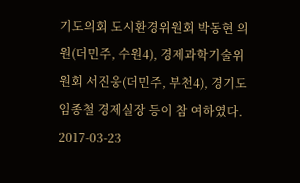기도의회 도시환경위원회 박동현 의원(더민주, 수원4), 경제과학기술위원회 서진웅(더민주, 부천4), 경기도 임종철 경제실장 등이 참 여하였다.
2017-03-23